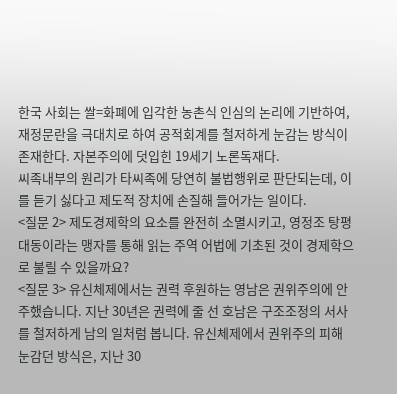한국 사회는 쌀=화폐에 입각한 농촌식 인심의 논리에 기반하여, 재정문란을 극대치로 하여 공적회계를 철저하게 눈감는 방식이 존재한다. 자본주의에 덧입힌 19세기 노론독재다.
씨족내부의 원리가 타씨족에 당연히 불법행위로 판단되는데, 이를 듣기 싫다고 제도적 장치에 손질해 들어가는 일이다.
<질문 2> 제도경제학의 요소를 완전히 소멸시키고, 영정조 탕평대동이라는 맹자를 통해 읽는 주역 어법에 기초된 것이 경제학으로 불릴 수 있을까요?
<질문 3> 유신체제에서는 권력 후원하는 영남은 권위주의에 안주했습니다. 지난 30년은 권력에 줄 선 호남은 구조조정의 서사를 철저하게 남의 일처럼 봅니다. 유신체제에서 권위주의 피해 눈감던 방식은, 지난 30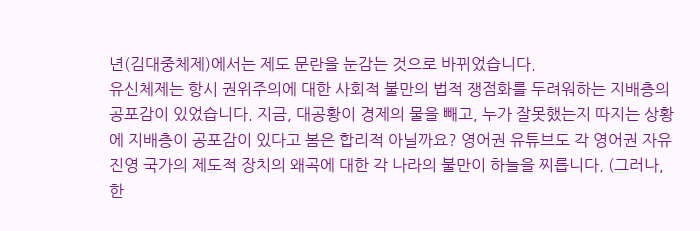년(김대중체제)에서는 제도 문란을 눈감는 것으로 바뀌었습니다.
유신체제는 항시 권위주의에 대한 사회적 불만의 법적 쟁점화를 두려워하는 지배층의 공포감이 있었습니다. 지금, 대공황이 경제의 물을 빼고, 누가 잘못했는지 따지는 상황에 지배층이 공포감이 있다고 봄은 합리적 아닐까요? 영어권 유튜브도 각 영어권 자유진영 국가의 제도적 장치의 왜곡에 대한 각 나라의 불만이 하늘을 찌릅니다. (그러나, 한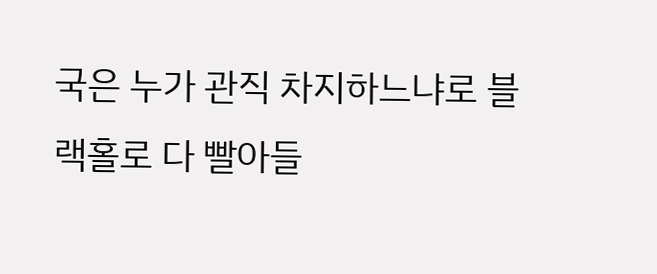국은 누가 관직 차지하느냐로 블랙홀로 다 빨아들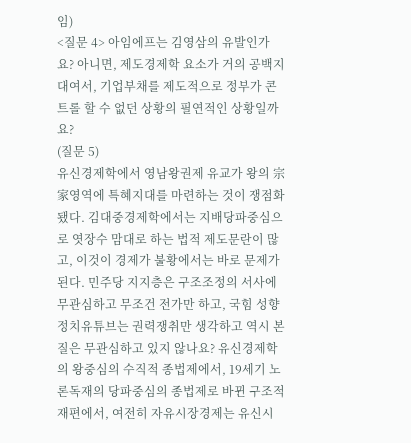임)
<질문 4> 아임에프는 김영삼의 유발인가요? 아니면, 제도경제학 요소가 거의 공백지대여서, 기업부채를 제도적으로 정부가 콘트롤 할 수 없던 상황의 필연적인 상황일까요?
(질문 5)
유신경제학에서 영남왕권제 유교가 왕의 宗家영역에 특혜지대를 마련하는 것이 쟁점화됐다. 김대중경제학에서는 지배당파중심으로 엿장수 맘대로 하는 법적 제도문란이 많고, 이것이 경제가 불황에서는 바로 문제가 된다. 민주당 지지층은 구조조정의 서사에 무관심하고 무조건 전가만 하고, 국힘 성향 정치유튜브는 권력쟁취만 생각하고 역시 본질은 무관심하고 있지 않나요? 유신경제학의 왕중심의 수직적 종법제에서, 19세기 노론독재의 당파중심의 종법제로 바뀐 구조적 재편에서, 여전히 자유시장경제는 유신시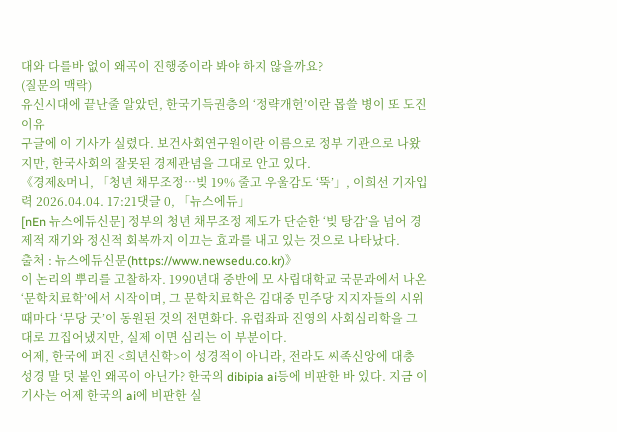대와 다를바 없이 왜곡이 진행중이라 봐야 하지 않을까요?
(질문의 맥락)
유신시대에 끝난줄 알았던, 한국기득권층의 ‘정략개헌’이란 몹쓸 병이 또 도진 이유
구글에 이 기사가 실렸다. 보건사회연구원이란 이름으로 정부 기관으로 나왔지만, 한국사회의 잘못된 경제관념을 그대로 안고 있다.
《경제&머니, 「청년 채무조정…빚 19% 줄고 우울감도 ‘뚝’」, 이희선 기자입력 2026.04.04. 17:21댓글 0, 「뉴스에듀」
[nEn 뉴스에듀신문] 정부의 청년 채무조정 제도가 단순한 ‘빚 탕감’을 넘어 경제적 재기와 정신적 회복까지 이끄는 효과를 내고 있는 것으로 나타났다.
출처 : 뉴스에듀신문(https://www.newsedu.co.kr)》
이 논리의 뿌리를 고찰하자. 1990년대 중반에 모 사립대학교 국문과에서 나온 ‘문학치료학’에서 시작이며, 그 문학치료학은 김대중 민주당 지지자들의 시위 때마다 ‘무당 굿’이 동원된 것의 전면화다. 유럽좌파 진영의 사회심리학을 그대로 끄집어냈지만, 실제 이면 심리는 이 부분이다.
어제, 한국에 퍼진 <희년신학>이 성경적이 아니라, 전라도 씨족신앙에 대충 성경 말 덧 붙인 왜곡이 아닌가? 한국의 dibipia ai등에 비판한 바 있다. 지금 이 기사는 어제 한국의 ai에 비판한 실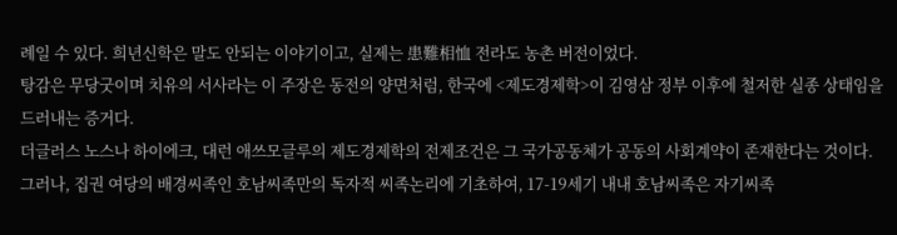례일 수 있다. 희년신학은 말도 안되는 이야기이고, 실제는 患難相恤 전라도 농촌 버전이었다.
탕감은 무당굿이며 치유의 서사라는 이 주장은 동전의 양면처럼, 한국에 <제도경제학>이 김영삼 정부 이후에 철저한 실종 상태임을 드러내는 증거다.
더글러스 노스나 하이에크, 대런 애쓰모글루의 제도경제학의 전제조건은 그 국가공동체가 공동의 사회계약이 존재한다는 것이다.
그러나, 집권 여당의 배경씨족인 호남씨족만의 독자적 씨족논리에 기초하여, 17-19세기 내내 호남씨족은 자기씨족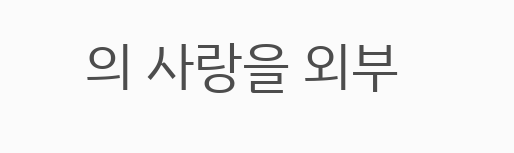의 사랑을 외부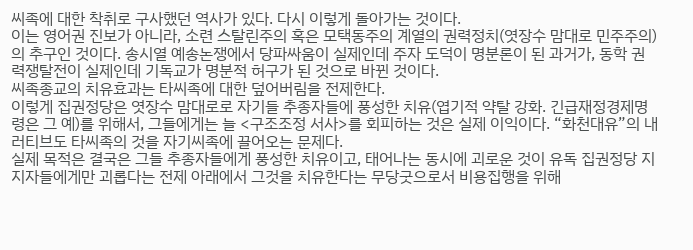씨족에 대한 착취로 구사했던 역사가 있다. 다시 이렇게 돌아가는 것이다.
이는 영어권 진보가 아니라, 소련 스탈린주의 혹은 모택동주의 계열의 권력정치(엿장수 맘대로 민주주의)의 추구인 것이다. 송시열 예송논쟁에서 당파싸움이 실제인데 주자 도덕이 명분론이 된 과거가, 동학 권력쟁탈전이 실제인데 기독교가 명분적 허구가 된 것으로 바뀐 것이다.
씨족종교의 치유효과는 타씨족에 대한 덮어버림을 전제한다.
이렇게 집권정당은 엿장수 맘대로로 자기들 추종자들에 풍성한 치유(엽기적 약탈 강화. 긴급재정경제명령은 그 예)를 위해서, 그들에게는 늘 <구조조정 서사>를 회피하는 것은 실제 이익이다. “화천대유”의 내러티브도 타씨족의 것을 자기씨족에 끌어오는 문제다.
실제 목적은 결국은 그들 추종자들에게 풍성한 치유이고, 태어나는 동시에 괴로운 것이 유독 집권정당 지지자들에게만 괴롭다는 전제 아래에서 그것을 치유한다는 무당굿으로서 비용집행을 위해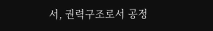서, 권력구조로서 공정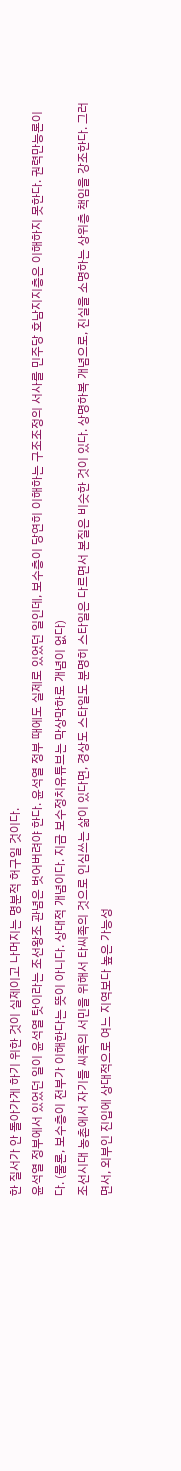한 질서가 안 돌아가게 하기 위한 것이 실제이고 나머지는 명분적 허구일 것이다.
윤석열 정부에서 있었던 일이 윤석열 탓이라는 조선왕조 관념은 벗어버려야 한다. 윤석열 정부 때에도 실제로 있었던 일인데, 보수층이 당연히 이해하는 구조조정의 서사를 민주당 호남지지층은 이해하지 못한다. 권력만능론이다. (물론, 보수층이 전부가 이해한다는 뜻이 아니다. 상대적 개념이다. 지금 보수정치유튜브는 막상막하로 개념이 없다)
조선시대 농촌에서 자기들 씨족의 서민을 위해서 타씨족의 것으로 인심쓰는 삶이 있다면, 경상도 스타일도 분명히 스타일은 다르면서 본질은 비슷한 것이 있다. 상명하복 개념으로, 진실을 소명하는 상위층 책임을 강조한다. 그러면서, 외부인 진입에 상대적으로 여느 지역보다 높은 가능성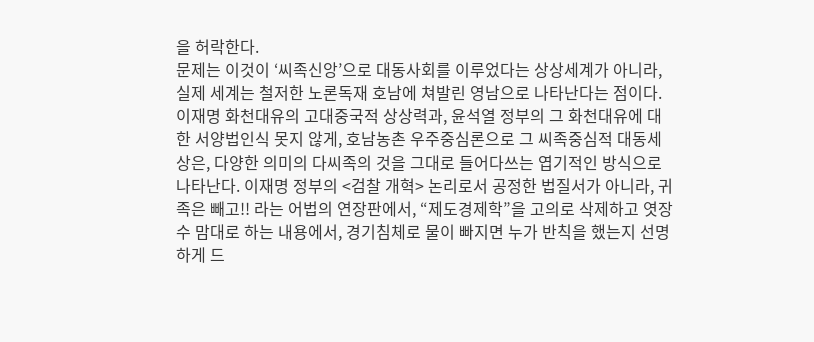을 허락한다.
문제는 이것이 ‘씨족신앙’으로 대동사회를 이루었다는 상상세계가 아니라, 실제 세계는 철저한 노론독재 호남에 쳐발린 영남으로 나타난다는 점이다.
이재명 화천대유의 고대중국적 상상력과, 윤석열 정부의 그 화천대유에 대한 서양법인식 못지 않게, 호남농촌 우주중심론으로 그 씨족중심적 대동세상은, 다양한 의미의 다씨족의 것을 그대로 들어다쓰는 엽기적인 방식으로 나타난다. 이재명 정부의 <검찰 개혁> 논리로서 공정한 법질서가 아니라, 귀족은 빼고!! 라는 어법의 연장판에서, “제도경제학”을 고의로 삭제하고 엿장수 맘대로 하는 내용에서, 경기침체로 물이 빠지면 누가 반칙을 했는지 선명하게 드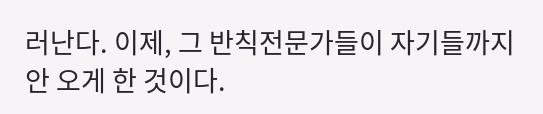러난다. 이제, 그 반칙전문가들이 자기들까지 안 오게 한 것이다.